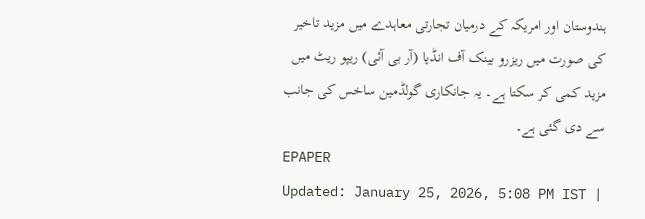ہندوستان اور امریکہ کے درمیان تجارتی معاہدے میں مزید تاخیر کی صورت میں ریزرو بینک آف انڈیا (آر بی آئی) ریپو ریٹ میں مزید کمی کر سکتا ہے۔ یہ جانکاری گولڈمین ساخس کی جانب سے دی گئی ہے۔
EPAPER
Updated: January 25, 2026, 5:08 PM IST |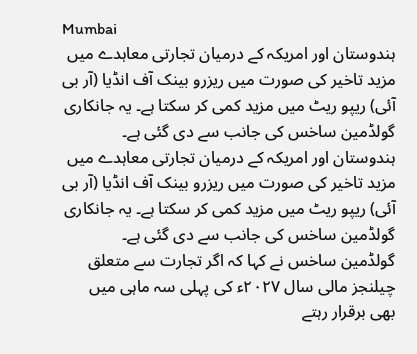Mumbai
ہندوستان اور امریکہ کے درمیان تجارتی معاہدے میں مزید تاخیر کی صورت میں ریزرو بینک آف انڈیا (آر بی آئی) ریپو ریٹ میں مزید کمی کر سکتا ہے۔ یہ جانکاری گولڈمین ساخس کی جانب سے دی گئی ہے۔
ہندوستان اور امریکہ کے درمیان تجارتی معاہدے میں مزید تاخیر کی صورت میں ریزرو بینک آف انڈیا (آر بی آئی) ریپو ریٹ میں مزید کمی کر سکتا ہے۔ یہ جانکاری گولڈمین ساخس کی جانب سے دی گئی ہے۔
گولڈمین ساخس نے کہا کہ اگر تجارت سے متعلق چیلنجز مالی سال ۲۰۲۷ء کی پہلی سہ ماہی میں بھی برقرار رہتے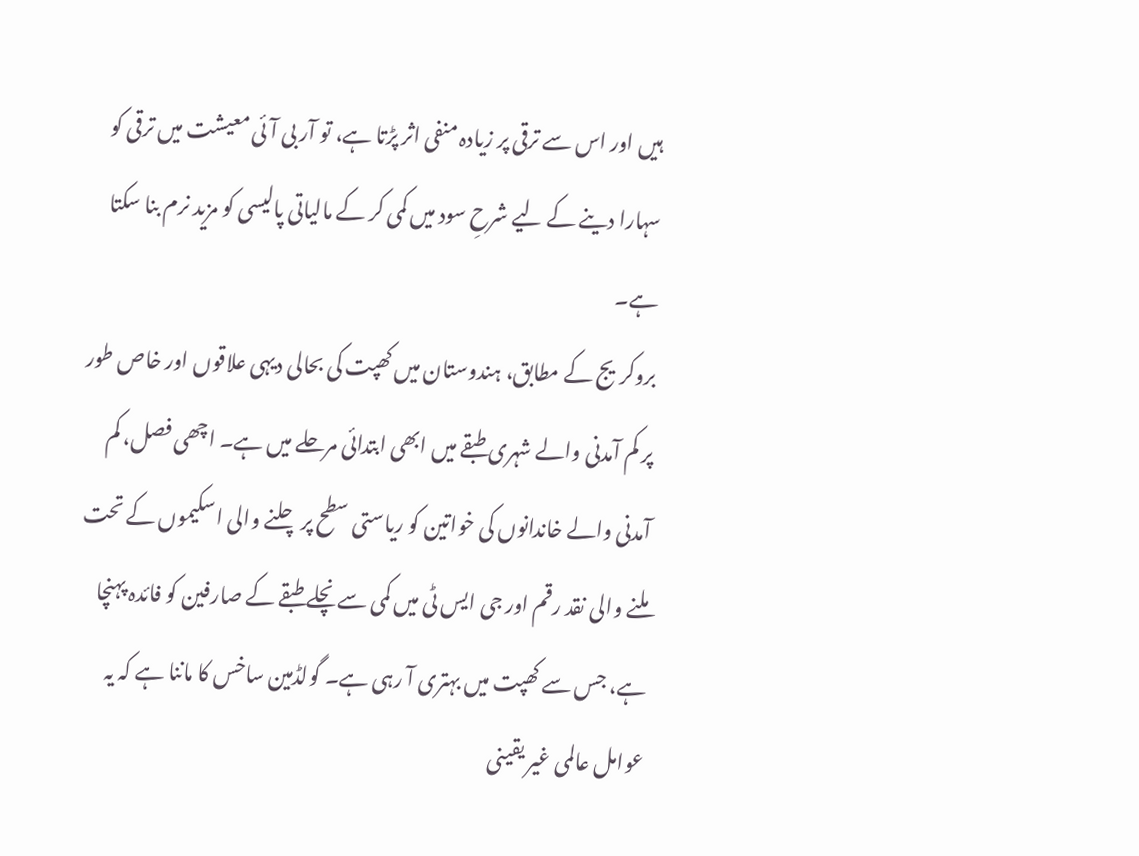ہیں اور اس سے ترقی پر زیادہ منفی اثر پڑتا ہے، تو آر بی آئی معیشت میں ترقی کو سہارا دینے کے لیے شرحِ سود میں کمی کر کے مالیاتی پالیسی کو مزید نرم بنا سکتا ہے۔
بروکریج کے مطابق، ہندوستان میں کھپت کی بحالی دیہی علاقوں اور خاص طور پر کم آمدنی والے شہری طبقے میں ابھی ابتدائی مرحلے میں ہے۔ اچھی فصل، کم آمدنی والے خاندانوں کی خواتین کو ریاستی سطح پر چلنے والی اسکیموں کے تحت ملنے والی نقد رقم اور جی ایس ٹی میں کمی سے نچلے طبقے کے صارفین کو فائدہ پہنچا ہے، جس سے کھپت میں بہتری آ رہی ہے۔ گولڈمین ساخس کا ماننا ہے کہ یہ عوامل عالمی غیر یقینی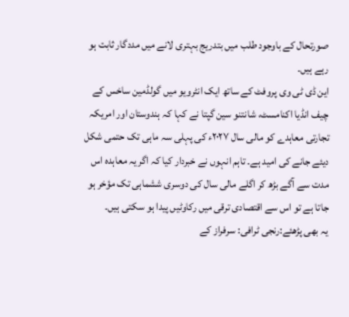صورتحال کے باوجود طلب میں بتدریج بہتری لانے میں مددگار ثابت ہو رہے ہیں۔
این ڈی ٹی وی پروفٹ کے ساتھ ایک انٹرویو میں گولڈمین ساخس کے چیف انڈیا اکنامسٹ، شانتنو سین گپتا نے کہا کہ ہندوستان اور امریکہ تجارتی معاہدے کو مالی سال ۲۰۲۷ء کی پہلی سہ ماہی تک حتمی شکل دیئے جانے کی امید ہے۔ تاہم انہوں نے خبردار کیا کہ اگر یہ معاہدہ اس مدت سے آگے بڑھ کر اگلے مالی سال کی دوسری ششماہی تک مؤخر ہو جاتا ہے تو اس سے اقتصادی ترقی میں رکاوٹیں پیدا ہو سکتی ہیں۔
یہ بھی پڑھئے:رنجی ٹرافی: سرفراز کے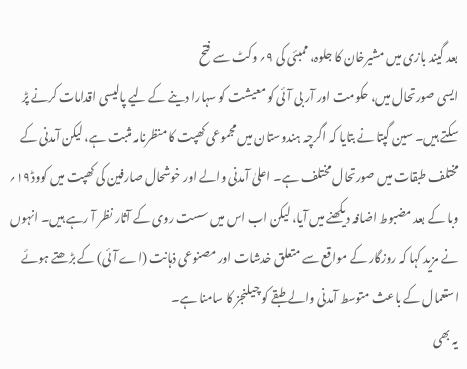بعد گیند بازی میں مشیرخان کا جلوہ، ممبئی کی ۹؍ وکٹ سے فتح
ایسی صورتحال میں، حکومت اور آر بی آئی کو معیشت کو سہارا دینے کے لیے پالیسی اقدامات کرنے پڑ سکتے ہیں۔ سین گپتا نے بتایا کہ اگرچہ ہندوستان میں مجموعی کھپت کا منظرنامہ مثبت ہے، لیکن آمدنی کے مختلف طبقات میں صورتحال مختلف ہے۔ اعلیٰ آمدنی والے اور خوشحال صارفین کی کھپت میں کووڈ۱۹؍ وبا کے بعد مضبوط اضافہ دیکھنے میں آیا، لیکن اب اس میں سست روی کے آثار نظر آ رہے ہیں۔ انہوں نے مزید کہا کہ روزگار کے مواقع سے متعلق خدشات اور مصنوعی ذہانت (اے آئی) کے بڑھتے ہوئے استعمال کے باعث متوسط آمدنی والے طبقے کو چیلنجز کا سامنا ہے۔
یہ بھی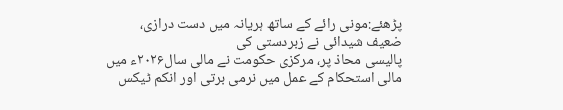پڑھئے:مونی رائے کے ساتھ ہریانہ میں دست درازی، ضعیف شیدائی نے زبردستی کی
پالیسی محاذ پر، مرکزی حکومت نے مالی سال۲۰۲۶ء میں مالی استحکام کے عمل میں نرمی برتی اور انکم ٹیکس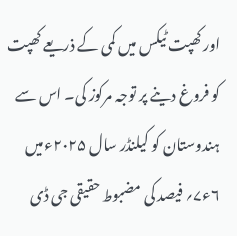اور کھپت ٹیکس میں کمی کے ذریعے کھپت کو فروغ دینے پر توجہ مرکوز کی۔ اس سے ہندوستان کو کیلنڈر سال ۲۰۲۵ءمیں ۶ء۷؍ فیصد کی مضبوط حقیقی جی ڈی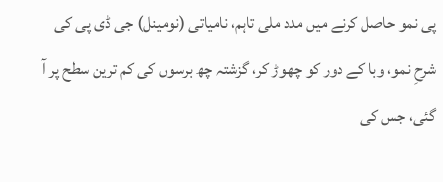پی نمو حاصل کرنے میں مدد ملی تاہم، نامیاتی (نومینل) جی ڈی پی کی شرحِ نمو، وبا کے دور کو چھوڑ کر، گزشتہ چھ برسوں کی کم ترین سطح پر آ گئی، جس کی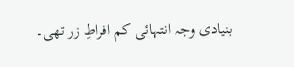بنیادی وجہ انتہائی کم افراطِ زر تھی۔